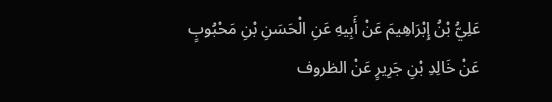عَلِيُّ بْنُ إِبْرَاهِيمَ عَنْ أَبِيهِ عَنِ الْحَسَنِ بْنِ مَحْبُوبٍ عَنْ خَالِدِ بْنِ جَرِيرٍ عَنْ الظروف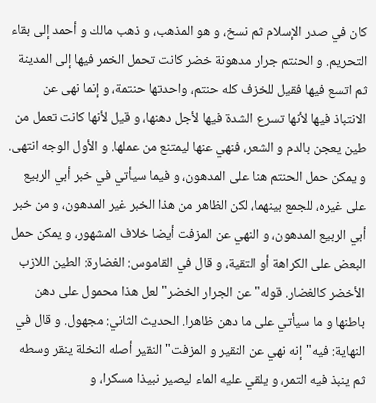كان في صدر الإسلام ثم نسخ، و هو المذهب، و ذهب مالك و أحمد إلى بقاء التحريم. و الحنتم جرار مدهونة خضر كانت تحمل الخمر فيها إلى المدينة ثم اتسع فيها فقيل للخزف كله حنتم، واحدتها حنتمة، و إنما نهى عن الانتباذ فيها لأنها تسرع الشدة فيها لأجل دهنها، و قيل لأنها كانت تعمل من طين يعجن بالدم و الشعر، فنهي عنها ليمتنع من عملها. و الأول الوجه انتهى. و يمكن حمل الحنتم هنا على المدهون، و فيما سيأتي في خبر أبي الربيع على غيره، للجمع بينهما، لكن الظاهر من هذا الخبر غير المدهون، و من خبر أبي الربيع المدهون، و النهي عن المزفت أيضا خلاف المشهور، و يمكن حمل البعض على الكراهة أو التقية، و قال في القاموس: الغضارة: الطين اللازب الأخضر كالغضار. قوله" عن الجرار الخضر" لعل هذا محمول على دهن باطنها و ما سيأتي على ما دهن ظاهرا. الحديث الثاني: مجهول. و قال في النهاية: فيه" إنه نهي عن النقير و المزفت" النقير أصله النخلة ينقر وسطه ثم ينبذ فيه التمر، و يلقي عليه الماء ليصير نبيذا مسكرا، و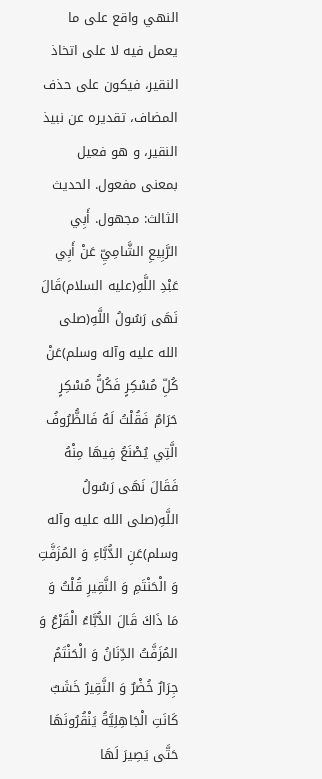النهي واقع على ما يعمل فيه لا على اتخاذ النقير، فيكون على حذف المضاف، تقديره عن نبيذ النقير، و هو فعيل بمعنى مفعول. الحديث الثالث: مجهول. أَبِي الرَّبِيعِ الشَّامِيِّ عَنْ أَبِي عَبْدِ اللَّهِ(عليه السلام)قَالَ نَهَى رَسُولُ اللَّهِ(صلى الله عليه وآله وسلم)عَنْ كُلِّ مُسْكِرٍ فَكُلُّ مُسْكِرٍ حَرَامٌ فَقُلْتُ لَهُ فَالظُّرُوفُ الَّتِي يُصْنَعُ فِيهَا مِنْهُ فَقَالَ نَهَى رَسُولُ اللَّهِ(صلى الله عليه وآله وسلم)عَنِ الدُّبَّاءِ وَ المُزَفَّتِ وَ الْحَنْتَمِ وَ النَّقِيرِ قُلْتُ وَ مَا ذَاكَ قَالَ الدُّبَّاءُ الْقَرْعُ وَ المُزَفَّتُ الدِّنَانُ وَ الْحَنْتَمُ جِرَارٌ خُضْرٌ وَ النَّقِيرُ خَشَبٌ كَانَتِ الْجَاهِلِيَّةُ يَنْقُرُونَهَا حَتَّى يَصِيرَ لَهَا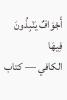أَجْوَافٌ يَنْبِذُونَ فِيهَا
الكافي — كتاب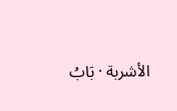الأشربة · بَابُ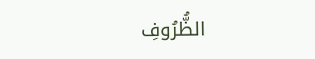الظُّرُوفِ